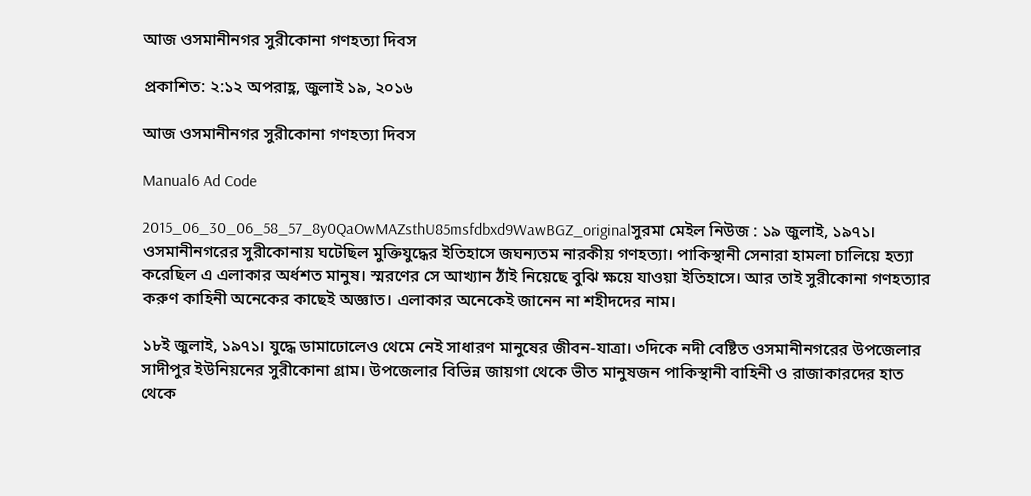আজ ওসমানীনগর সুরীকোনা গণহত্যা দিবস

প্রকাশিত: ২:১২ অপরাহ্ণ, জুলাই ১৯, ২০১৬

আজ ওসমানীনগর সুরীকোনা গণহত্যা দিবস

Manual6 Ad Code

2015_06_30_06_58_57_8y0QaOwMAZsthU85msfdbxd9WawBGZ_originalসুরমা মেইল নিউজ : ১৯ জুলাই, ১৯৭১। ওসমানীনগরের সুরীকোনায় ঘটেছিল মুক্তিযুদ্ধের ইতিহাসে জঘন্যতম নারকীয় গণহত্যা। পাকিস্থানী সেনারা হামলা চালিয়ে হত্যা করেছিল এ এলাকার অর্ধশত মানুষ। স্মরণের সে আখ্যান ঠাঁই নিয়েছে বুঝি ক্ষয়ে যাওয়া ইতিহাসে। আর তাই সুরীকোনা গণহত্যার করুণ কাহিনী অনেকের কাছেই অজ্ঞাত। এলাকার অনেকেই জানেন না শহীদদের নাম।

১৮ই জুলাই, ১৯৭১। যুদ্ধে ডামাঢোলেও থেমে নেই সাধারণ মানুষের জীবন-যাত্রা। ৩দিকে নদী বেষ্টিত ওসমানীনগরের উপজেলার সাদীপুর ইউনিয়নের সুরীকোনা গ্রাম। উপজেলার বিভিন্ন জায়গা থেকে ভীত মানুষজন পাকিস্থানী বাহিনী ও রাজাকারদের হাত থেকে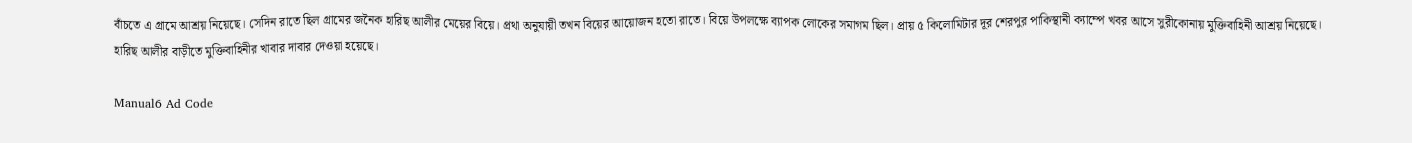বাঁচতে এ গ্রামে আশ্রয় নিয়েছে। সেদিন রাতে ছিল গ্রামের জনৈক হারিছ আলীর মেয়ের বিয়ে। প্রথা অনুযায়ী তখন বিয়ের আয়োজন হতো রাতে। বিয়ে উপলক্ষে ব্যাপক লোকের সমাগম ছিল। প্রায় ৫ কিলোমিটার দূর শেরপুর পাকিস্থানী ক্যাম্পে খবর আসে সুরীকোনায় মুক্তিবাহিনী আশ্রয় নিয়েছে। হারিছ আলীর বাড়ীতে মুক্তিবাহিনীর খাবার দাবার দেওয়া হয়েছে।

Manual6 Ad Code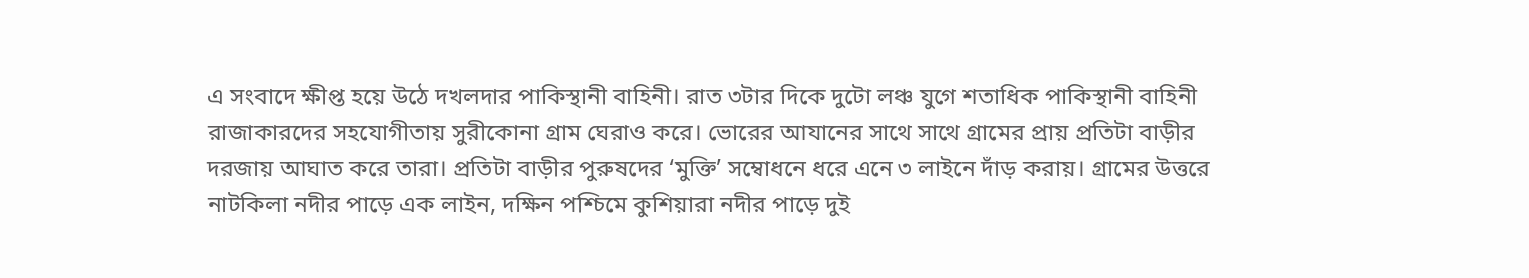এ সংবাদে ক্ষীপ্ত হয়ে উঠে দখলদার পাকিস্থানী বাহিনী। রাত ৩টার দিকে দুটো লঞ্চ যুগে শতাধিক পাকিস্থানী বাহিনী রাজাকারদের সহযোগীতায় সুরীকোনা গ্রাম ঘেরাও করে। ভোরের আযানের সাথে সাথে গ্রামের প্রায় প্রতিটা বাড়ীর দরজায় আঘাত করে তারা। প্রতিটা বাড়ীর পুরুষদের ‘মুক্তি’ সম্বোধনে ধরে এনে ৩ লাইনে দাঁড় করায়। গ্রামের উত্তরে নাটকিলা নদীর পাড়ে এক লাইন, দক্ষিন পশ্চিমে কুশিয়ারা নদীর পাড়ে দুই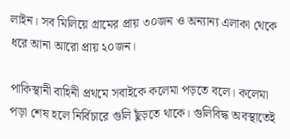লাইন। সব মিলিয়ে গ্রামের প্রায় ৩০জন ও অন্যান্য এলাকা থেকে ধরে আনা আরো প্রায় ২০জন।

পাকিস্থানী বাহিনী প্রথমে সবাইকে কলেমা পড়তে বলে। কলেমা পড়া শেষ হলে নির্বিচারে গুলি ছুঁড়তে থাকে। গুলিবিদ্ধ অবস্থাতেই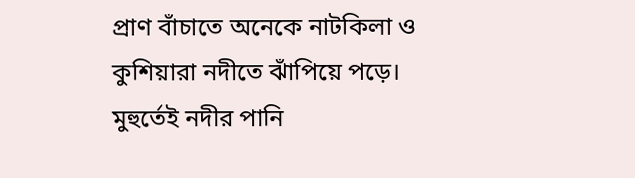প্রাণ বাঁচাতে অনেকে নাটকিলা ও কুশিয়ারা নদীতে ঝাঁপিয়ে পড়ে। মুহুর্তেই নদীর পানি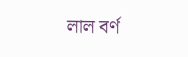লাল বর্ণ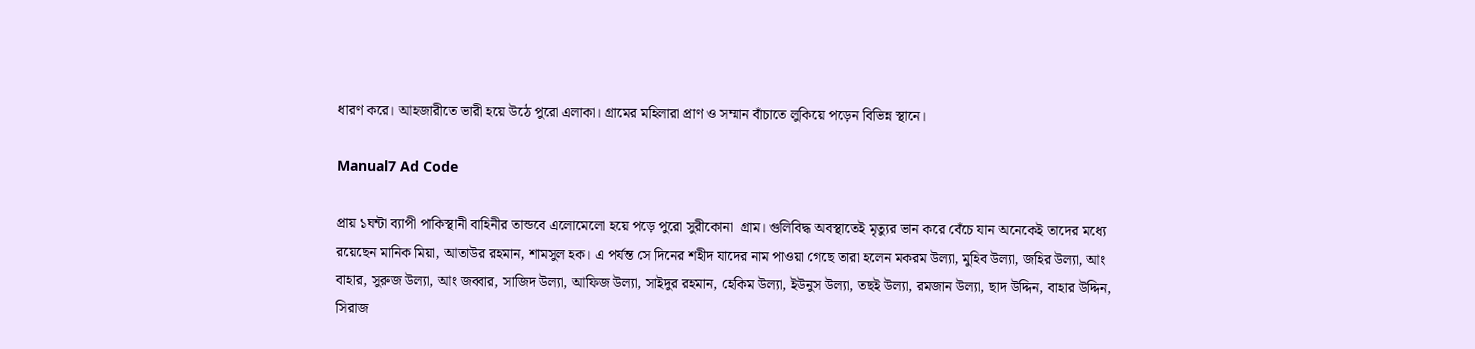ধারণ করে। আহজারীতে ভারী হয়ে উঠে পুরো এলাকা। গ্রামের মহিলারা প্রাণ ও সম্মান বাঁচাতে লুকিয়ে পড়েন বিভিন্ন স্থানে।

Manual7 Ad Code

প্রায় ১ঘন্টা ব্যাপী পাকিস্থানী বাহিনীর তান্ডবে এলোমেলো হয়ে পড়ে পুরো সুরীকোনা  গ্রাম। গুলিবিদ্ধ অবস্থাতেই মৃত্যুর ভান করে বেঁচে যান অনেকেই তাদের মধ্যে রয়েছেন মানিক মিয়া, আতাউর রহমান, শামসুল হক। এ পর্যন্ত সে দিনের শহীদ যাদের নাম পাওয়া গেছে তারা হলেন মকরম উল্যা, মুহিব উল্যা, জহির উল্যা, আং বাহার, সুরুজ উল্যা, আং জব্বার, সাজিদ উল্যা, আফিজ উল্যা, সাইদুর রহমান, হেকিম উল্যা, ইউনুস উল্যা, তছই উল্যা, রমজান উল্যা, ছাদ উদ্দিন, বাহার উদ্দিন, সিরাজ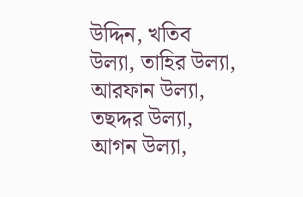উদ্দিন, খতিব উল্যা, তাহির উল্যা, আরফান উল্যা, তছদ্দর উল্যা, আগন উল্যা,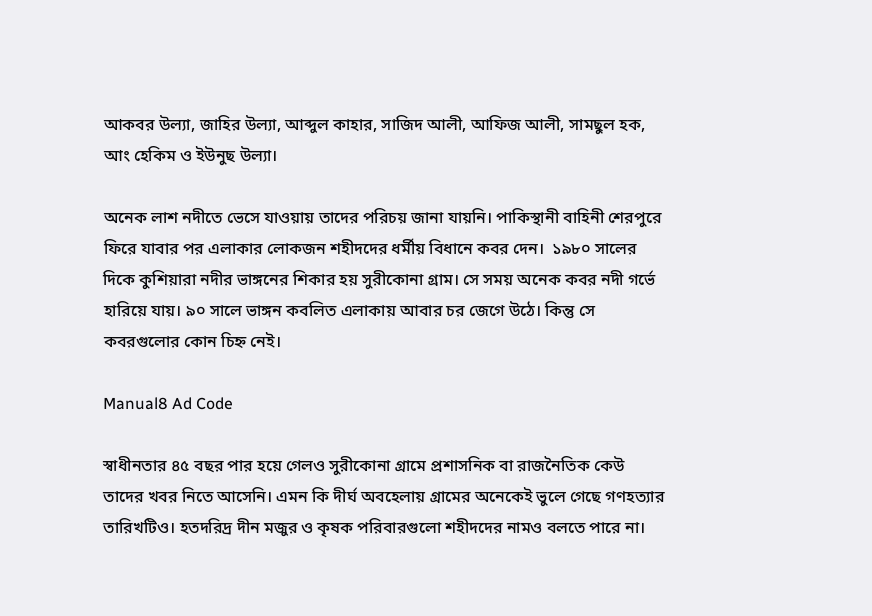আকবর উল্যা, জাহির উল্যা, আব্দুল কাহার, সাজিদ আলী, আফিজ আলী, সামছুল হক, আং হেকিম ও ইউনুছ উল্যা।

অনেক লাশ নদীতে ভেসে যাওয়ায় তাদের পরিচয় জানা যায়নি। পাকিস্থানী বাহিনী শেরপুরে ফিরে যাবার পর এলাকার লোকজন শহীদদের ধর্মীয় বিধানে কবর দেন।  ১৯৮০ সালের দিকে কুশিয়ারা নদীর ভাঙ্গনের শিকার হয় সুরীকোনা গ্রাম। সে সময় অনেক কবর নদী গর্ভে হারিয়ে যায়। ৯০ সালে ভাঙ্গন কবলিত এলাকায় আবার চর জেগে উঠে। কিন্তু সে কবরগুলোর কোন চিহ্ন নেই।

Manual8 Ad Code

স্বাধীনতার ৪৫ বছর পার হয়ে গেলও সুরীকোনা গ্রামে প্রশাসনিক বা রাজনৈতিক কেউ তাদের খবর নিতে আসেনি। এমন কি দীর্ঘ অবহেলায় গ্রামের অনেকেই ভুলে গেছে গণহত্যার তারিখটিও। হতদরিদ্র দীন মজুর ও কৃষক পরিবারগুলো শহীদদের নামও বলতে পারে না।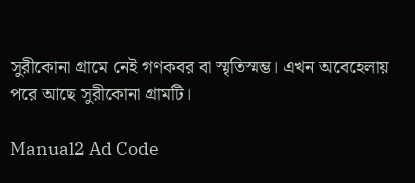সুরীকোনা গ্রামে নেই গণকবর বা স্মৃতিস্মম্ভ। এখন অবেহেলায় পরে আছে সুরীকোনা গ্রামটি।

Manual2 Ad Code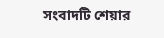সংবাদটি শেয়ার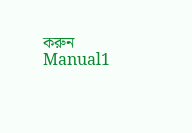করুন
Manual1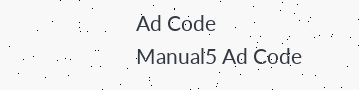Ad Code
Manual5 Ad Code